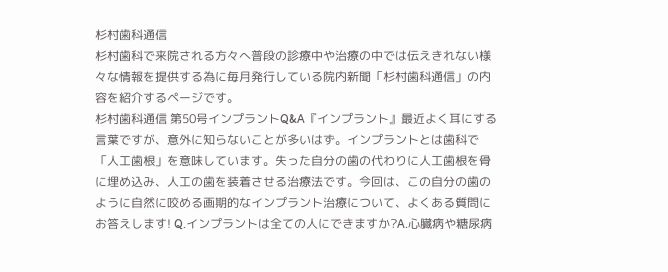杉村歯科通信
杉村歯科で来院される方々へ普段の診療中や治療の中では伝えきれない様々な情報を提供する為に毎月発行している院内新聞「杉村歯科通信」の内容を紹介するページです。
杉村歯科通信 第50号インプラントQ&A『インプラント』最近よく耳にする言葉ですが、意外に知らないことが多いはず。インプラントとは歯科で 「人工歯根」を意味しています。失った自分の歯の代わりに人工歯根を骨に埋め込み、人工の歯を装着させる治療法です。今回は、この自分の歯のように自然に咬める画期的なインプラント治療について、よくある質問にお答えします! Q.インプラントは全ての人にできますか?A.心臓病や糖尿病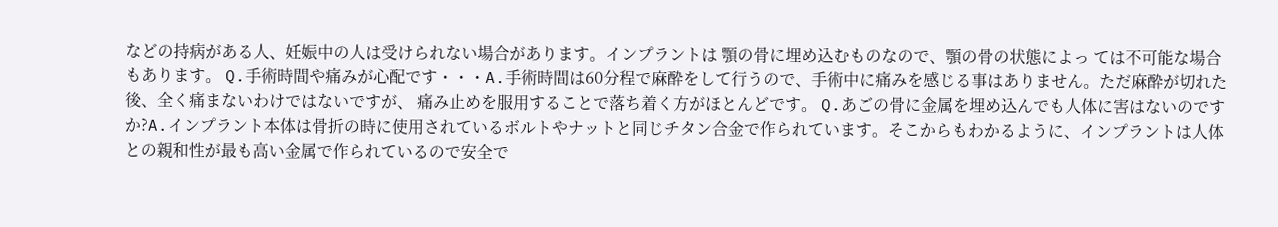などの持病がある人、妊娠中の人は受けられない場合があります。インプラントは 顎の骨に埋め込むものなので、顎の骨の状態によっ ては不可能な場合もあります。 Q.手術時間や痛みが心配です・・・A.手術時間は60分程で麻酔をして行うので、手術中に痛みを感じる事はありません。ただ麻酔が切れた後、全く痛まないわけではないですが、 痛み止めを服用することで落ち着く方がほとんどです。 Q.あごの骨に金属を埋め込んでも人体に害はないのですか?A.インプラント本体は骨折の時に使用されているボルトやナットと同じチタン合金で作られています。そこからもわかるように、インプラントは人体との親和性が最も高い金属で作られているので安全で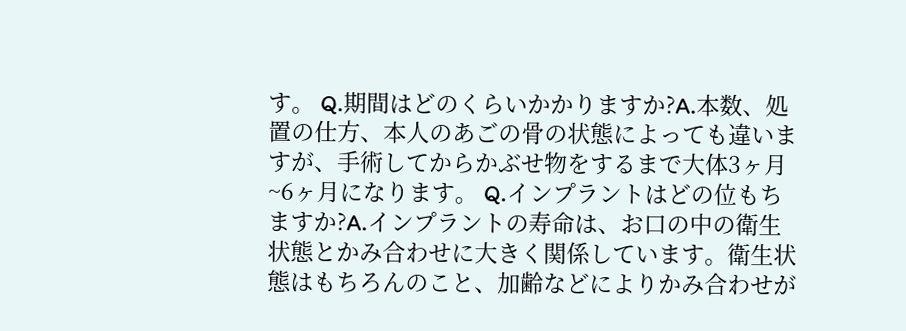す。 Q.期間はどのくらいかかりますか?A.本数、処置の仕方、本人のあごの骨の状態によっても違いますが、手術してからかぶせ物をするまで大体3ヶ月~6ヶ月になります。 Q.インプラントはどの位もちますか?A.インプラントの寿命は、お口の中の衛生状態とかみ合わせに大きく関係しています。衛生状態はもちろんのこと、加齢などによりかみ合わせが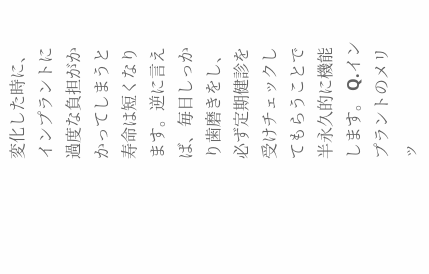変化した時に、インプラントに過度な負担がかかってしまうと寿命は短くなります。逆に言えば、毎日しっかり歯磨きをし、必ず定期健診を受けチェックしてもらうことで半永久的に機能します。 Q.インプラントのメリッ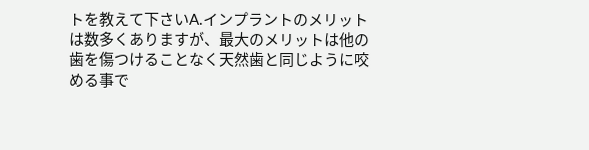トを教えて下さいA.インプラントのメリットは数多くありますが、最大のメリットは他の歯を傷つけることなく天然歯と同じように咬める事で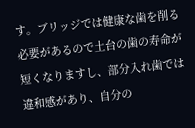す。ブリッジでは健康な歯を削る必要があるので土台の歯の寿命が短くなりますし、部分入れ歯では違和感があり、自分の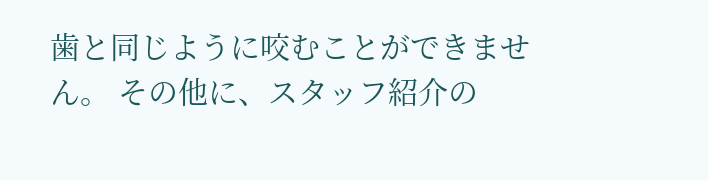歯と同じように咬むことができません。 その他に、スタッフ紹介の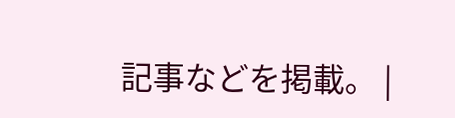記事などを掲載。 |